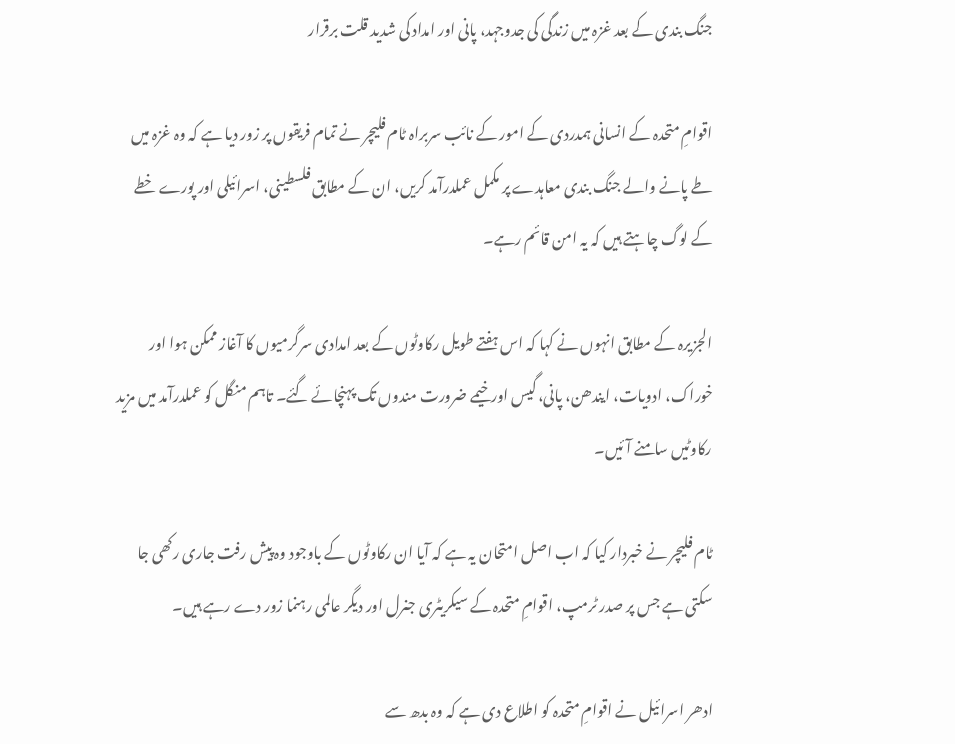جنگ بندی کے بعد غزہ میں زندگی کی جدوجہد، پانی اور امداد کی شدید قلت برقرار

اقوامِ متحدہ کے انسانی ہمدردی کے امور کے نائب سربراہ ٹام فلیچر نے تمام فریقوں پر زور دیا ہے کہ وہ غزہ میں طے پانے والے جنگ بندی معاہدے پر مکمل عملدرآمد کریں، ان کے مطابق فلسطینی، اسرائیلی اور پورے خطے کے لوگ چاہتے ہیں کہ یہ امن قائم رہے۔

الجزیرہ کے مطابق انہوں نے کہا کہ اس ہفتے طویل رکاوٹوں کے بعد امدادی سرگرمیوں کا آغاز ممکن ہوا اور خوراک، ادویات، ایندھن، پانی، گیس اور خیمے ضرورت مندوں تک پہنچائے گئے۔ تاہم منگل کو عملدرآمد میں مزید رکاوٹیں سامنے آئیں۔

ٹام فلیچر نے خبردار کیا کہ اب اصل امتحان یہ ہے کہ آیا ان رکاوٹوں کے باوجود وہ پیش رفت جاری رکھی جا سکتی ہے جس پر صدر ٹرمپ، اقوامِ متحدہ کے سیکریٹری جنرل اور دیگر عالمی رہنما زور دے رہے ہیں۔

ادھر اسرائیل نے اقوامِ متحدہ کو اطلاع دی ہے کہ وہ بدھ سے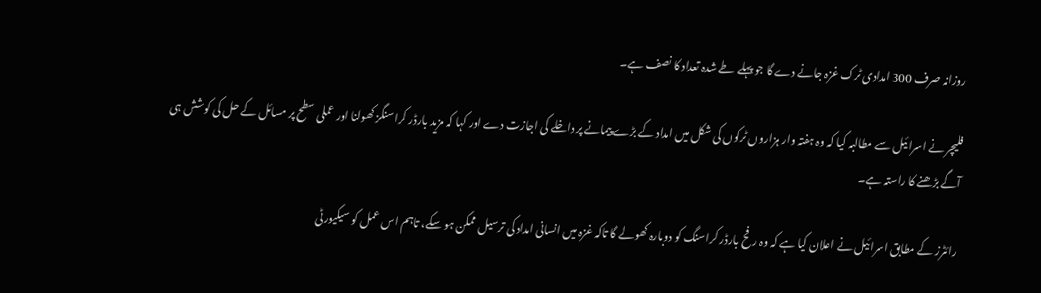روزانہ صرف 300 امدادی ٹرک غزہ جانے دے گا جو پہلے طے شدہ تعداد کا نصف ہے۔

فلیچر نے اسرائیل سے مطالبہ کیا کہ وہ ہفتہ وار ہزاروں ٹرکوں کی شکل میں امداد کے بڑے پیمانے پر داخلے کی اجازت دے اور کہا کہ مزید بارڈر کراسنگز کھولنا اور عملی سطح پر مسائل کے حل کی کوشش ہی آگے بڑھنے کا راستہ ہے۔

رائٹرز کے مطابق اسرائیل نے اعلان کیا ہے کہ وہ رفح بارڈر کراسنگ کو دوبارہ کھولے گا تاکہ غزہ میں انسانی امداد کی ترسیل ممکن ہو سکے، تاہم اس عمل کو سیکیورٹی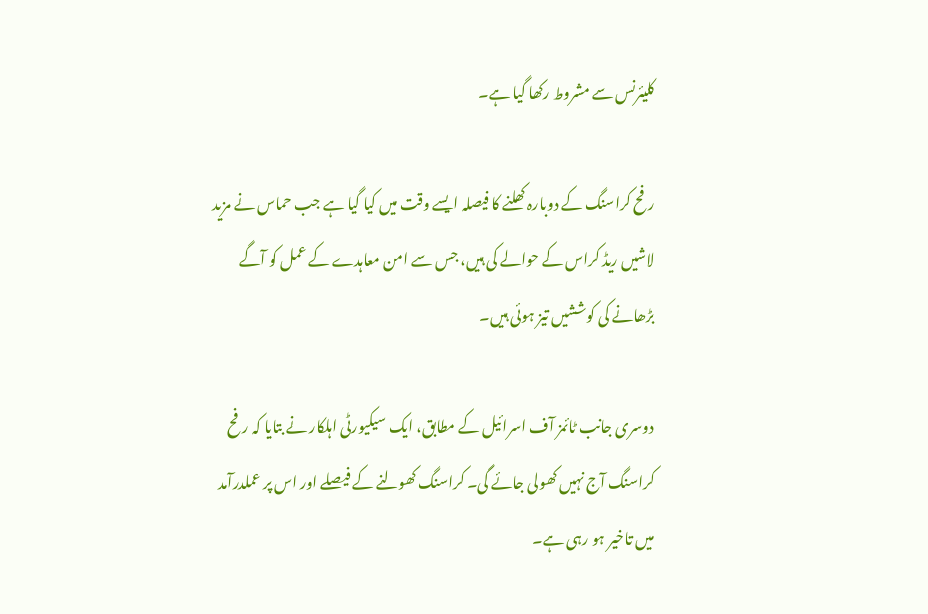کلیئرنس سے مشروط رکھا گیا ہے۔

رفح کراسنگ کے دوبارہ کھلنے کا فیصلہ ایسے وقت میں کیا گیا ہے جب حماس نے مزید لاشیں ریڈ کراس کے حوالے کی ہیں، جس سے امن معاہدے کے عمل کو آگے بڑھانے کی کوششیں تیز ہوئی ہیں۔

دوسری جانب ٹائمز آف اسرائیل کے مطابق، ایک سیکیورٹی اہلکار نے بتایا کہ رفح کراسنگ آج نہیں کھولی جائے گی۔ کراسنگ کھولنے کے فیصلے اور اس پر عملدرآمد میں تاخیر ہو رہی ہے۔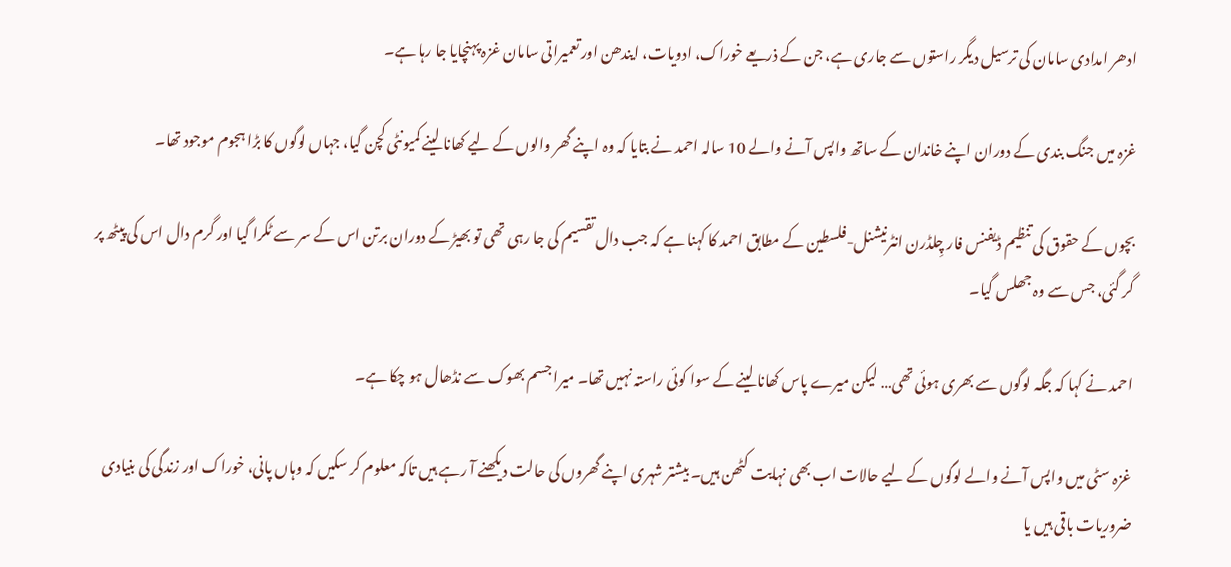ادھر امدادی سامان کی ترسیل دیگر راستوں سے جاری ہے، جن کے ذریعے خوراک، ادویات، ایندھن اور تعمیراتی سامان غزہ پہنچایا جا رہا ہے۔

غزہ میں جنگ بندی کے دوران اپنے خاندان کے ساتھ واپس آنے والے 10 سالہ احمد نے بتایا کہ وہ اپنے گھر والوں کے لیے کھانا لینے کمیونٹی کچن گیا، جہاں لوگوں کا بڑا ہجوم موجود تھا۔

بچوں کے حقوق کی تنظیم ڈیفنس فار چِلڈرن انٹرنیشنل-فلسطین کے مطابق احمد کا کہنا ہے کہ جب دال تقسیم کی جا رہی تھی تو بھیڑ کے دوران برتن اس کے سر سے ٹکرا گیا اور گرم دال اس کی پیٹھ پر گر گئی، جس سے وہ جھلس گیا۔

احمد نے کہا کہ جگہ لوگوں سے بھری ہوئی تھی… لیکن میرے پاس کھانا لینے کے سوا کوئی راستہ نہیں تھا۔ میرا جسم بھوک سے نڈھال ہو چکا ہے۔

غزہ سٹی میں واپس آنے والے لوگوں کے لیے حالات اب بھی نہایت کٹھن ہیں۔ بیشتر شہری اپنے گھروں کی حالت دیکھنے آ رہے ہیں تاکہ معلوم کر سکیں کہ وہاں پانی، خوراک اور زندگی کی بنیادی ضروریات باقی ہیں یا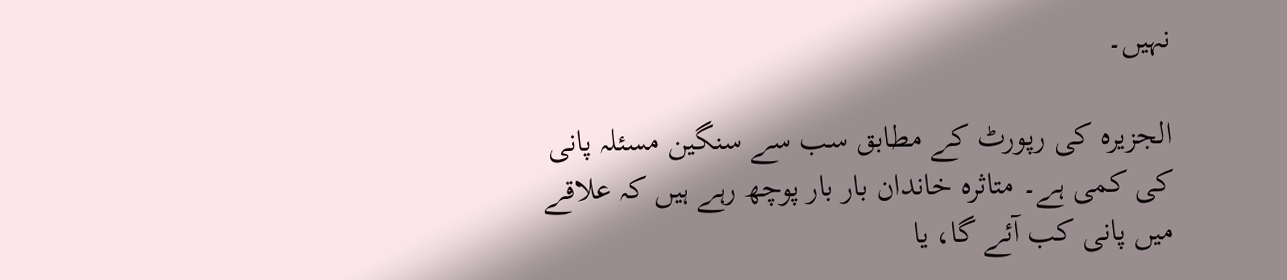نہیں۔

الجزیرہ کی رپورٹ کے مطابق سب سے سنگین مسئلہ پانی کی کمی ہے۔ متاثرہ خاندان بار بار پوچھ رہے ہیں کہ علاقے میں پانی کب آئے گا، یا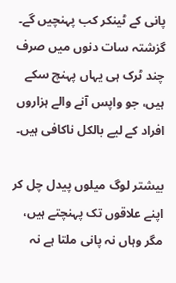پانی کے ٹینکر کب پہنچیں گے۔ گزشتہ سات دنوں میں صرف چند ٹرک ہی یہاں پہنچ سکے ہیں، جو واپس آنے والے ہزاروں افراد کے لیے بالکل ناکافی ہیں۔

بیشتر لوگ میلوں پیدل چل کر اپنے علاقوں تک پہنچتے ہیں، مگر وہاں نہ پانی ملتا ہے نہ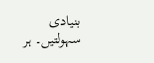بنیادی سہولتیں۔ ہر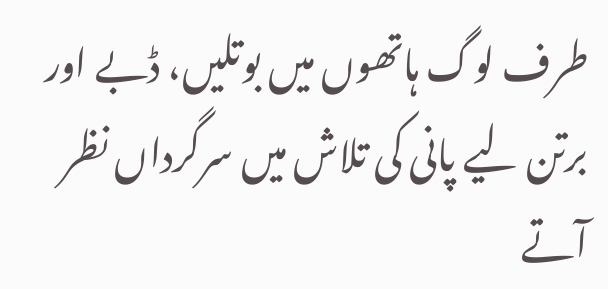طرف لوگ ہاتھوں میں بوتلیں، ڈبے اور برتن لیے پانی کی تلاش میں سرگرداں نظر آتے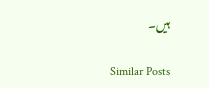ہیں۔

Similar Posts